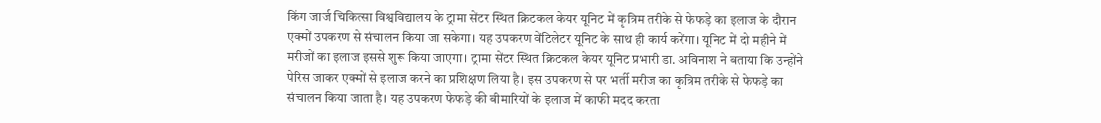किंग जार्ज चिकित्सा विश्वविद्यालय के ट्रामा सेंटर स्थित क्रिटकल केयर यूनिट में कृत्रिम तरीके से फेफड़े का इलाज के दौरान एक्मों उपकरण से संचालन किया जा सकेगा। यह उपकरण वेंटिलेटर यूनिट के साथ ही कार्य करेंगा। यूनिट में दो महीने में मरीजों का इलाज इससे शुरू किया जाएगा। ट्रामा सेंटर स्थित क्रिटकल केयर यूनिट प्रभारी डा. अविनाश ने बताया कि उन्होंने पेरिस जाकर एक्मों से इलाज करने का प्रशिक्षण लिया है। इस उपकरण से पर भर्ती मरीज का कृत्रिम तरीके से फेफड़े का संचालन किया जाता है। यह उपकरण फेफड़े की बीमारियों के इलाज में काफी मदद करता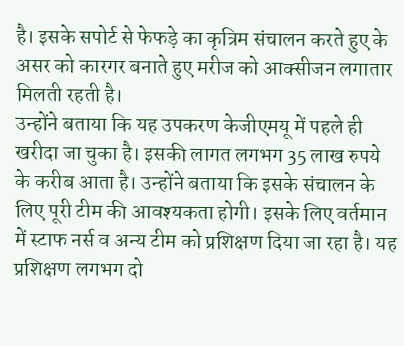है। इसके सपोर्ट से फेफड़े का कृत्रिम संचालन करते हुए के असर को कारगर बनाते हुए मरीज को आक्सीजन लगातार मिलती रहती है।
उन्होंने बताया कि यह उपकरण केजीएमयू में पहले ही खरीदा जा चुका है। इसकी लागत लगभग 35 लाख रुपये के करीब आता है। उन्होंने बताया कि इसके संचालन के लिए पूरी टीम की आवश्यकता होगी। इसके लिए वर्तमान में स्टाफ नर्स व अन्य टीम को प्रशिक्षण दिया जा रहा है। यह प्रशिक्षण लगभग दो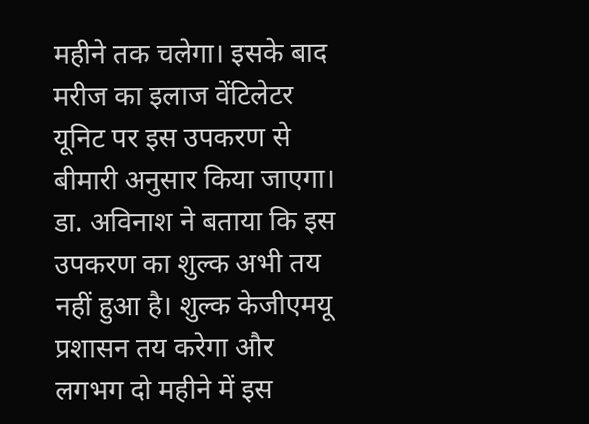महीने तक चलेगा। इसके बाद मरीज का इलाज वेंटिलेटर यूनिट पर इस उपकरण से बीमारी अनुसार किया जाएगा। डा. अविनाश ने बताया कि इस उपकरण का शुल्क अभी तय नहीं हुआ है। शुल्क केजीएमयू प्रशासन तय करेगा और लगभग दो महीने में इस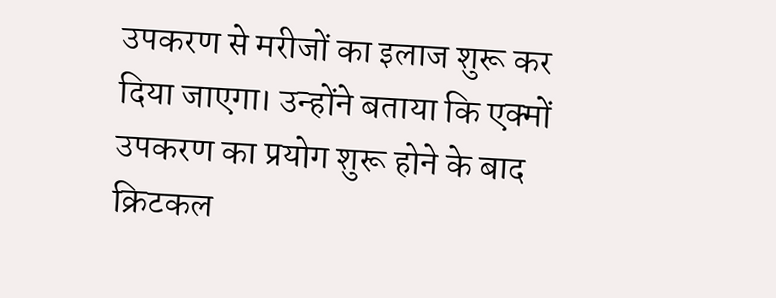उपकरण से मरीजों का इलाज शुरू कर दिया जाएगा। उन्होंने बताया कि एक्मों उपकरण का प्रयोग शुरू होने के बाद क्रिटकल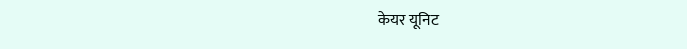केयर यूनिट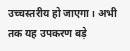उच्चस्तरीय हो जाएगा। अभी तक यह उपकरण बड़े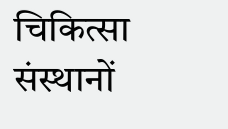चिकित्सा संस्थानों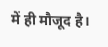में ही मौजूद है।